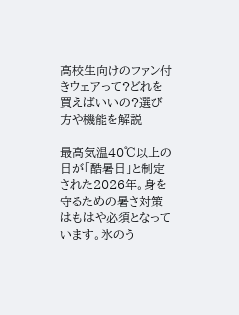高校生向けのファン付きウェアって?どれを買えばいいの?選び方や機能を解説

最高気温40℃以上の日が「酷暑日」と制定された2026年。身を守るための暑さ対策はもはや必須となっています。氷のう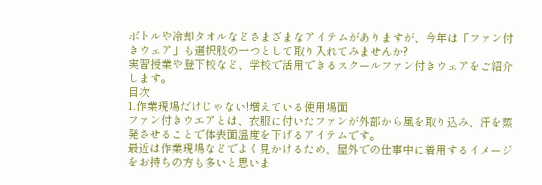ボトルや冷却タオルなどさまざまなアイテムがありますが、今年は「ファン付きウェア」も選択肢の一つとして取り入れてみませんか?
実習授業や登下校など、学校で活用できるスクールファン付きウェアをご紹介します。
目次
1.作業現場だけじゃない!増えている使用場面
ファン付きウエアとは、衣服に付いたファンが外部から風を取り込み、汗を蒸発させることで体表面温度を下げるアイテムです。
最近は作業現場などでよく見かけるため、屋外での仕事中に着用するイメージをお持ちの方も多いと思いま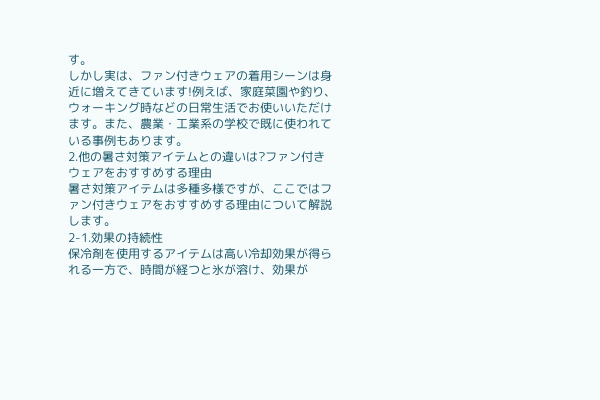す。
しかし実は、ファン付きウェアの着用シーンは身近に増えてきています!例えば、家庭菜園や釣り、ウォーキング時などの日常生活でお使いいただけます。また、農業・工業系の学校で既に使われている事例もあります。
2.他の暑さ対策アイテムとの違いは?ファン付きウェアをおすすめする理由
暑さ対策アイテムは多種多様ですが、ここではファン付きウェアをおすすめする理由について解説します。
2-1.効果の持続性
保冷剤を使用するアイテムは高い冷却効果が得られる一方で、時間が経つと氷が溶け、効果が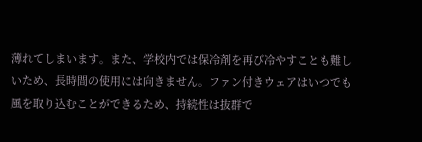薄れてしまいます。また、学校内では保冷剤を再び冷やすことも難しいため、長時間の使用には向きません。ファン付きウェアはいつでも風を取り込むことができるため、持続性は抜群で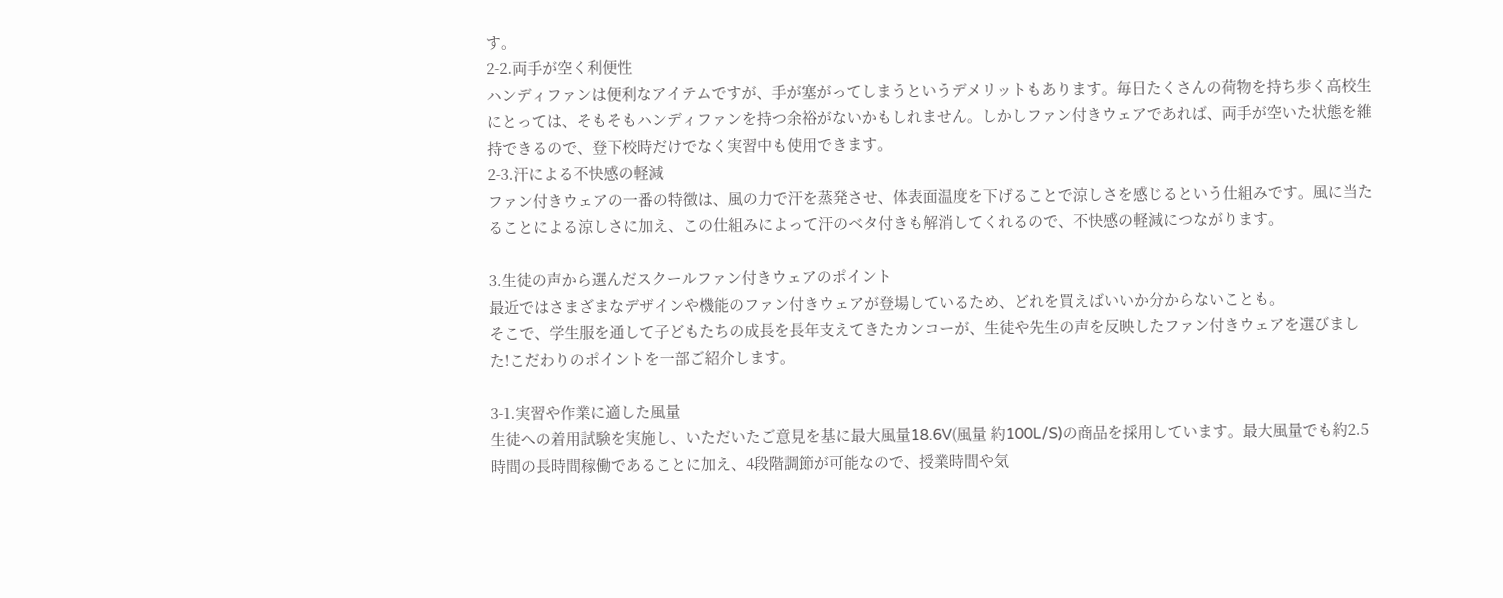す。
2-2.両手が空く利便性
ハンディファンは便利なアイテムですが、手が塞がってしまうというデメリットもあります。毎日たくさんの荷物を持ち歩く高校生にとっては、そもそもハンディファンを持つ余裕がないかもしれません。しかしファン付きウェアであれば、両手が空いた状態を維持できるので、登下校時だけでなく実習中も使用できます。
2-3.汗による不快感の軽減
ファン付きウェアの一番の特徴は、風の力で汗を蒸発させ、体表面温度を下げることで涼しさを感じるという仕組みです。風に当たることによる涼しさに加え、この仕組みによって汗のベタ付きも解消してくれるので、不快感の軽減につながります。

3.生徒の声から選んだスクールファン付きウェアのポイント
最近ではさまざまなデザインや機能のファン付きウェアが登場しているため、どれを買えばいいか分からないことも。
そこで、学生服を通して子どもたちの成長を長年支えてきたカンコーが、生徒や先生の声を反映したファン付きウェアを選びました!こだわりのポイントを一部ご紹介します。

3-1.実習や作業に適した風量
生徒への着用試験を実施し、いただいたご意見を基に最大風量18.6V(風量 約100L/S)の商品を採用しています。最大風量でも約2.5時間の長時間稼働であることに加え、4段階調節が可能なので、授業時間や気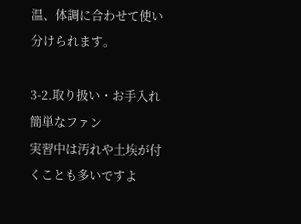温、体調に合わせて使い分けられます。

3-2.取り扱い・お手入れ簡単なファン
実習中は汚れや土埃が付くことも多いですよ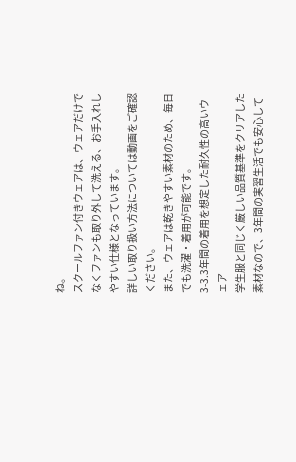ね。
スクールファン付きウェアは、ウェアだけでなくファンも取り外して洗える、お手入れしやすい仕様となっています。
詳しい取り扱い方法については動画をご確認ください。
また、ウェアは乾きやすい素材のため、毎日でも洗濯・着用が可能です。
3-3.3年間の着用を想定した耐久性の高いウェア
学生服と同じく厳しい品質基準をクリアした素材なので、3年間の実習生活でも安心して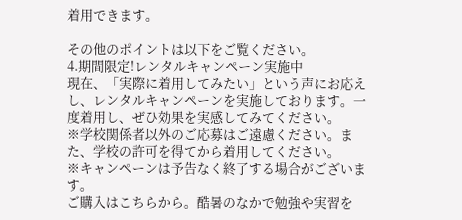着用できます。

その他のポイントは以下をご覧ください。
4.期間限定!レンタルキャンペーン実施中
現在、「実際に着用してみたい」という声にお応えし、レンタルキャンペーンを実施しております。一度着用し、ぜひ効果を実感してみてください。
※学校関係者以外のご応募はご遠慮ください。また、学校の許可を得てから着用してください。
※キャンペーンは予告なく終了する場合がございます。
ご購入はこちらから。酷暑のなかで勉強や実習を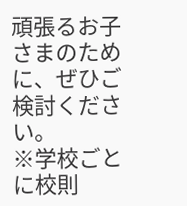頑張るお子さまのために、ぜひご検討ください。
※学校ごとに校則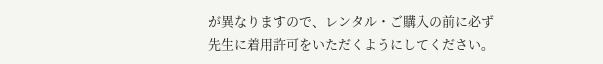が異なりますので、レンタル・ご購入の前に必ず先生に着用許可をいただくようにしてください。